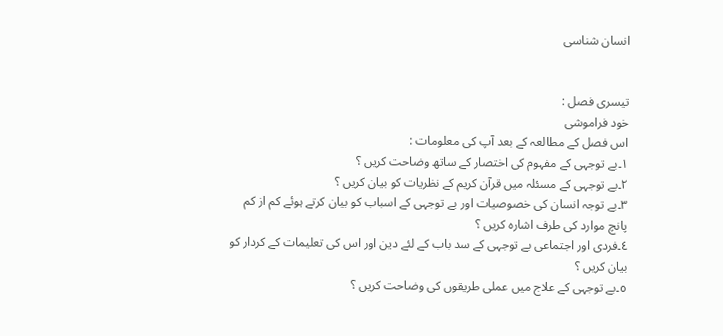انسان شناسی


تیسری فصل :
خود فراموشی
اس فصل کے مطالعہ کے بعد آپ کی معلومات :
١۔بے توجہی کے مفہوم کی اختصار کے ساتھ وضاحت کریں ؟
٢۔بے توجہی کے مسئلہ میں قرآن کریم کے نظریات کو بیان کریں ؟
٣۔بے توجہ انسان کی خصوصیات اور بے توجہی کے اسباب کو بیان کرتے ہوئے کم از کم
پانچ موارد کی طرف اشارہ کریں ؟
٤۔فردی اور اجتماعی بے توجہی کے سد باب کے لئے دین اور اس کی تعلیمات کے کردار کو
بیان کریں ؟
٥۔بے توجہی کے علاج میں عملی طریقوں کی وضاحت کریں ؟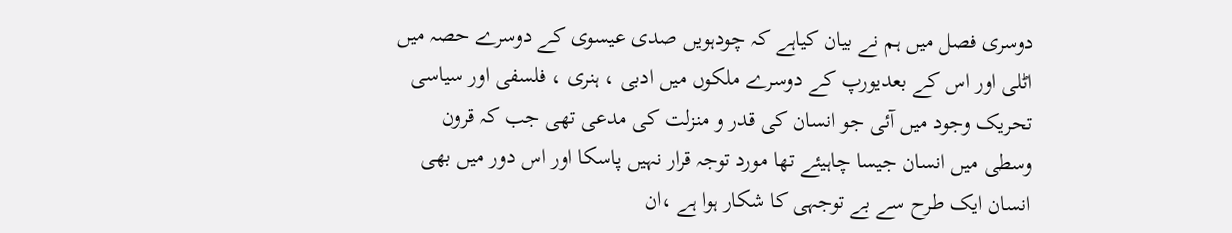دوسری فصل میں ہم نے بیان کیاہے کہ چودہویں صدی عیسوی کے دوسرے حصہ میں اٹلی اور اس کے بعدیورپ کے دوسرے ملکوں میں ادبی ، ہنری ، فلسفی اور سیاسی تحریک وجود میں آئی جو انسان کی قدر و منزلت کی مدعی تھی جب کہ قرون وسطی میں انسان جیسا چاہیئے تھا مورد توجہ قرار نہیں پاسکا اور اس دور میں بھی انسان ایک طرح سے بے توجہی کا شکار ہوا ہے ،ان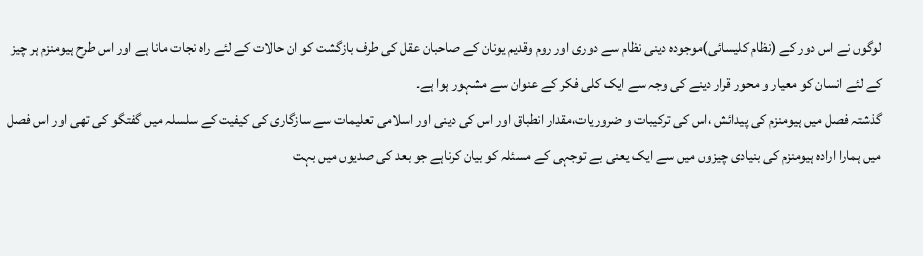لوگوں نے اس دور کے (نظام کلیسائی)موجودہ دینی نظام سے دوری اور روم وقدیم یونان کے صاحبان عقل کی طرف بازگشت کو ان حالات کے لئے راہ نجات مانا ہے اور اس طرح ہیومنزم ہر چیز کے لئے انسان کو معیار و محور قرار دینے کی وجہ سے ایک کلی فکر کے عنوان سے مشہور ہوا ہے۔
گذشتہ فصل میں ہیومنزم کی پیدائش ،اس کی ترکیبات و ضروریات،مقدار انطباق اور اس کی دینی اور اسلامی تعلیمات سے سازگاری کی کیفیت کے سلسلہ میں گفتگو کی تھی اور اس فصل میں ہمارا ارادہ ہیومنزم کی بنیادی چیزوں میں سے ایک یعنی بے توجہی کے مسئلہ کو بیان کرناہے جو بعد کی صدیوں میں بہت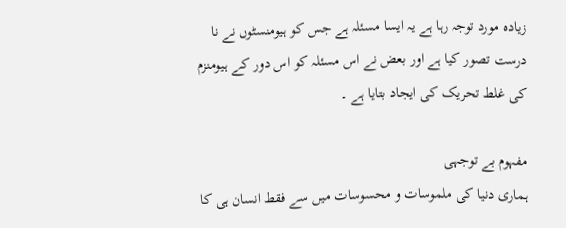زیادہ مورد توجہ رہا ہے یہ ایسا مسئلہ ہے جس کو ہیومنسٹوں نے نا درست تصور کیا ہے اور بعض نے اس مسئلہ کو اس دور کے ہیومنزم کی غلط تحریک کی ایجاد بتایا ہے ۔

مفہوم بے توجہی
ہماری دنیا کی ملموسات و محسوسات میں سے فقط انسان ہی کا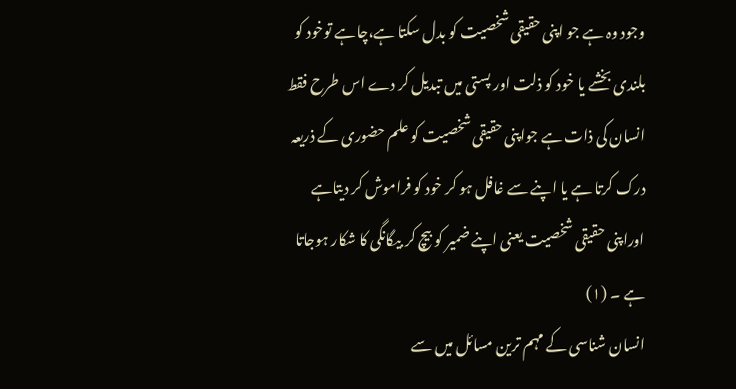وجود وہ ہے جو اپنی حقیقی شخصیت کو بدل سکتا ہے،چاہے توخود کو بلندی بخشے یا خود کو ذلت اور پستی میں تبدیل کر دے اس طرح فقط انسان کی ذات ہے جواپنی حقیقی شخصیت کو علم حضوری کے ذریعہ درک کرتا ہے یا اپنے سے غافل ہو کر خود کو فراموش کر دیتاہے اوراپنی حقیقی شخصیت یعنی اپنے ضمیر کو بیچ کر بیگانگی کا شکار ہوجاتا ہے ۔ (١)
انسان شناسی کے مہم ترین مسائل میں سے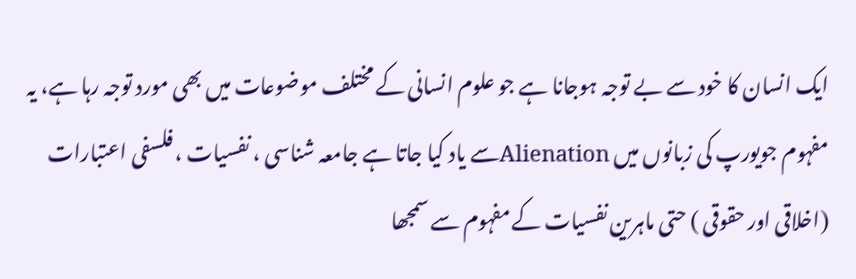ایک انسان کا خود سے بے توجہ ہوجانا ہے جو علوم انسانی کے مختلف موضوعات میں بھی مورد توجہ رہا ہے، یہ مفہوم جویورپ کی زبانوں میں Alienationسے یاد کیا جاتا ہے جامعہ شناسی ، نفسیات ، فلسفی اعتبارات (اخلاقی اور حقوقی ) حتی ماہرین نفسیات کے مفہوم سے سمجھا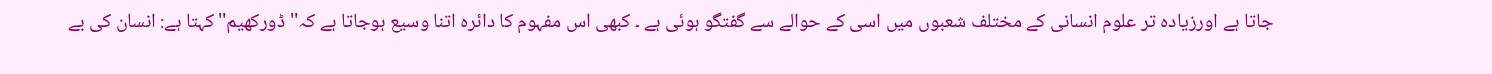جاتا ہے اورزیادہ تر علوم انسانی کے مختلف شعبوں میں اسی کے حوالے سے گفتگو ہوئی ہے ۔ کبھی اس مفہوم کا دائرہ اتنا وسیع ہوجاتا ہے کہ'' ڈورکھیم''کہتا ہے: انسان کی بے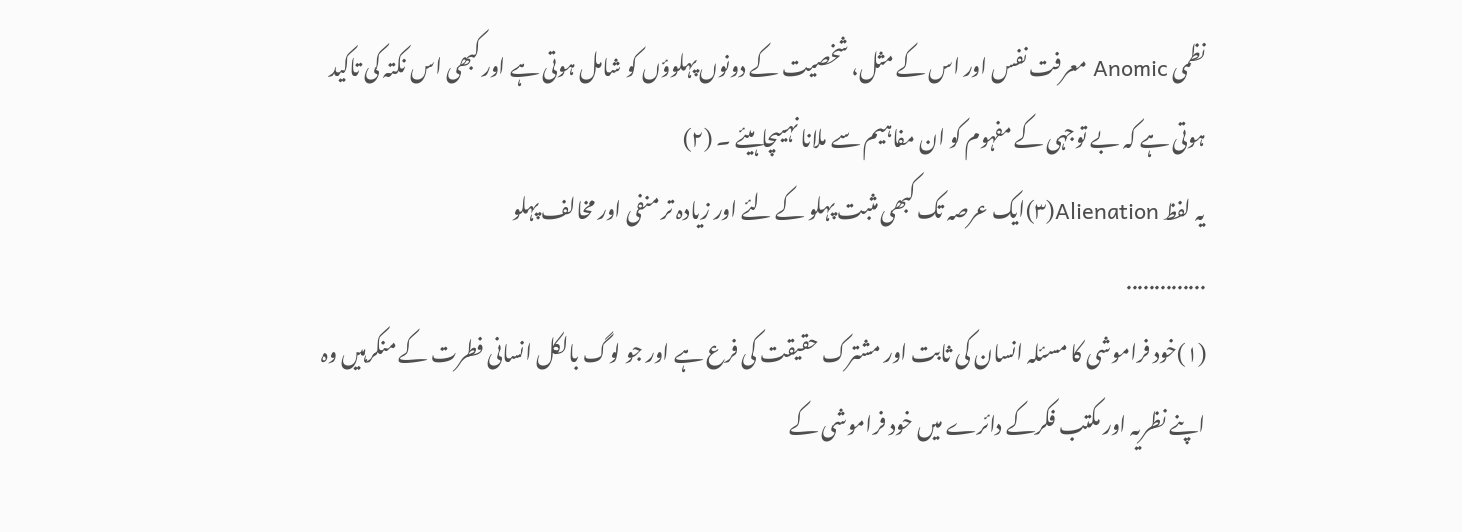نظمی Anomic معرفت نفس اور اس کے مثل، شخصیت کے دونوں پہلوؤں کو شامل ہوتی ہے اور کبھی اس نکتہ کی تاکید ہوتی ہے کہ بے توجہی کے مفہوم کو ان مفاہیم سے ملانا نہیںچاہیئے ۔ (٢)
یہ لفظ Alienation(٣)ایک عرصہ تک کبھی مثبت پہلو کے لئے اور زیادہ تر منفی اور مخالف پہلو
..............
(١)خود فراموشی کا مسئلہ انسان کی ثابت اور مشترک حقیقت کی فرع ہے اور جو لوگ بالکل انسانی فطرت کے منکرہیں وہ اپنے نظریہ اور مکتب فکرکے دائرے میں خود فراموشی کے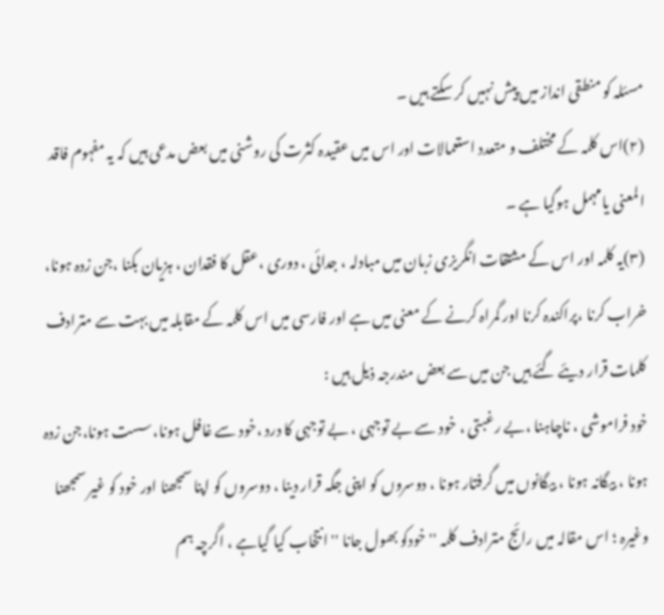مسئلہ کو منطقی انداز میں پیش نہیں کر سکتے ہیں ۔
(٢)اس کلمہ کے مختلف و متعدد استعمالات اور اس میں عقیدہ کثرت کی روشنی میں بعض مدعی ہیں کہ یہ مفہوم فاقد المعنی یامہمل ہوگیا ہے ۔
(٣)یہ کلمہ اور اس کے مشتقات انگریزی زبان میں مبادلہ ، جدائی ، دوری ،عقل کا فقدان ، ہزیان بکنا ،جن زدہ ہونا، خراب کرنا ،پراکندہ کرنا اور گمراہ کرنے کے معنی میں ہے اور فارسی میں اس کلمہ کے مقابلہ میں بہت سے مترادف کلمات قرار دیئے گئے ہیں جن میں سے بعض مندرجہ ذیل ہیں :
خود فراموشی ، ناچاہنا ،بے رغبتی ، خود سے بے توجہی ، بے توجہی کا درد ،خود سے غافل ہونا، سست ہونا،جن زدہ ہونا ، بیگانہ ہونا ، بیگانوں میں گرفتار ہونا ، دوسروں کو اپنی جگہ قرار دینا ، دوسروں کو اپنا سمجھنا اور خود کو غیر سمجھنا وغیرہ ؛ اس مقالہ میں رائج مترادف کلمہ ''خودکو بھول جانا '' انتخاب کیا گیاہے ، اگرچہ ہم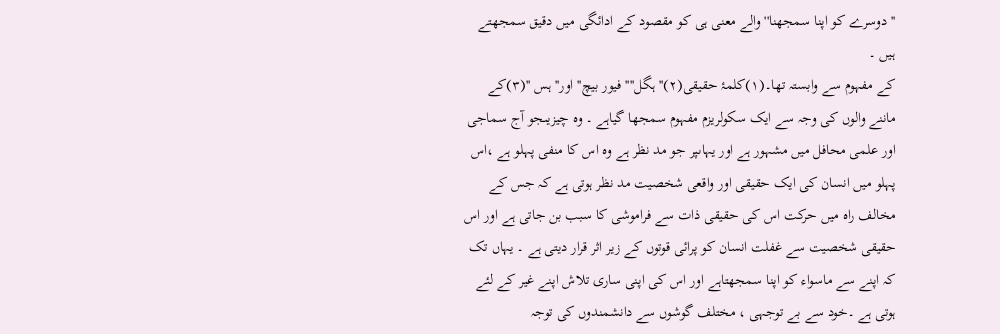''دوسرے کو اپنا سمجھنا'' والے معنی ہی کو مقصود کے ادائگی میں دقیق سمجھتے ہیں ۔
کے مفہوم سے وابستہ تھا۔(١)کلمۂ حقیقی(٢)'' ہگل'''' فیور بیچ'' اور'' ہس ''(٣)کے ماننے والوں کی وجہ سے ایک سکولریزم مفہوم سمجھا گیاہے ۔ وہ چیزیںجو آج سماجی اور علمی محافل میں مشہور ہے اور یہاںپر جو مد نظر ہے وہ اس کا منفی پہلو ہے ،اس پہلو میں انسان کی ایک حقیقی اور واقعی شخصیت مد نظر ہوتی ہے کہ جس کے مخالف راہ میں حرکت اس کی حقیقی ذات سے فراموشی کا سبب بن جاتی ہے اور اس حقیقی شخصیت سے غفلت انسان کو پرائی قوتوں کے زیر اثر قرار دیتی ہے ۔ یہاں تک کہ اپنے سے ماسواء کو اپنا سمجھتاہے اور اس کی اپنی ساری تلاش اپنے غیر کے لئے ہوتی ہے ۔خود سے بے توجہی ، مختلف گوشوں سے دانشمندوں کی توجہ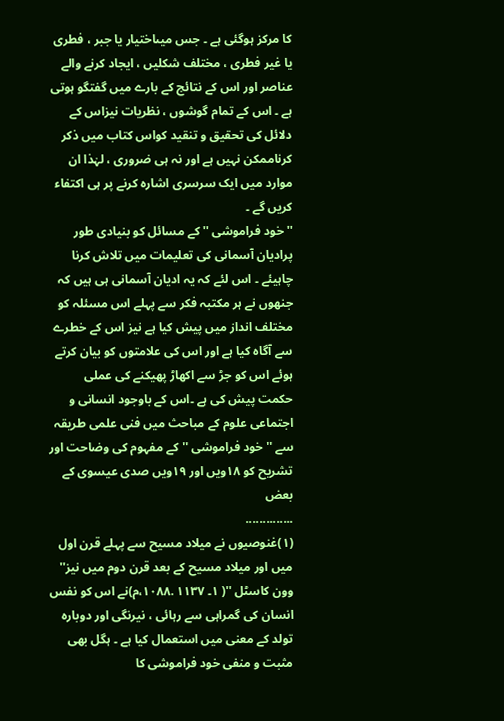کا مرکز ہوگئی ہے ۔ جس میںاختیار یا جبر ، فطری یا غیر فطری ، مختلف شکلیں ، ایجاد کرنے والے عناصر اور اس کے نتائج کے بارے میں گفتگو ہوتی ہے ۔ اس کے تمام گوشوں ، نظریات نیزاس کے دلائل کی تحقیق و تنقید کواس کتاب میں ذکر کرناممکن نہیں ہے اور نہ ہی ضروری ، لہٰذا ان موارد میں ایک سرسری اشارہ کرنے پر ہی اکتفاء کریں گے ۔
''خود فراموشی '' کے مسائل کو بنیادی طور پرادیان آسمانی کی تعلیمات میں تلاش کرنا چاہیئے ۔ اس لئے کہ یہ ادیان آسمانی ہی ہیں کہ جنھوں نے ہر مکتبہ فکر سے پہلے اس مسئلہ کو مختلف انداز میں پیش کیا ہے نیز اس کے خطرے سے آگاہ کیا ہے اور اس کی علامتوں کو بیان کرتے ہوئے اس کو جڑ سے اکھاڑ پھیکنے کی عملی حکمت پیش کی ہے ۔اس کے باوجود انسانی و اجتماعی علوم کے مباحث میں فنی علمی طریقہ سے ''خود فراموشی ''کے مفہوم کی وضاحت اور تشریح کو ١٨ویں اور ١٩ویں صدی عیسوی کے بعض
..............
(١)غنوصیوں نے میلاد مسیح سے پہلے قرن اول میں اور میلاد مسیح کے بعد قرن دوم میں نیز'' وون کاسٹل ''( ١۔ ١١٣٧ .١٠٨٨،م)نے اس کو نفس انسان کی گمراہی سے رہائی ، نیرنگی اور دوبارہ تولد کے معنی میں استعمال کیا ہے ۔ ہگل بھی مثبت و منفی خود فراموشی کا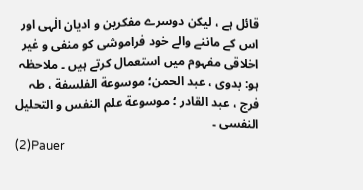قائل ہے ، لیکن دوسرے مفکرین و ادیان الٰہی اور اس کے ماننے والے خود فراموشی کو منفی و غیر اخلاقی مفہوم میں استعمال کرتے ہیں ۔ ملاحظہ ہو: بدوی ، عبد الحمن؛ موسوعة الفلسفة ، طہ فرج ، عبد القادر ؛ موسوعة علم النفس و التحلیل النفسی ۔
(2)Pauer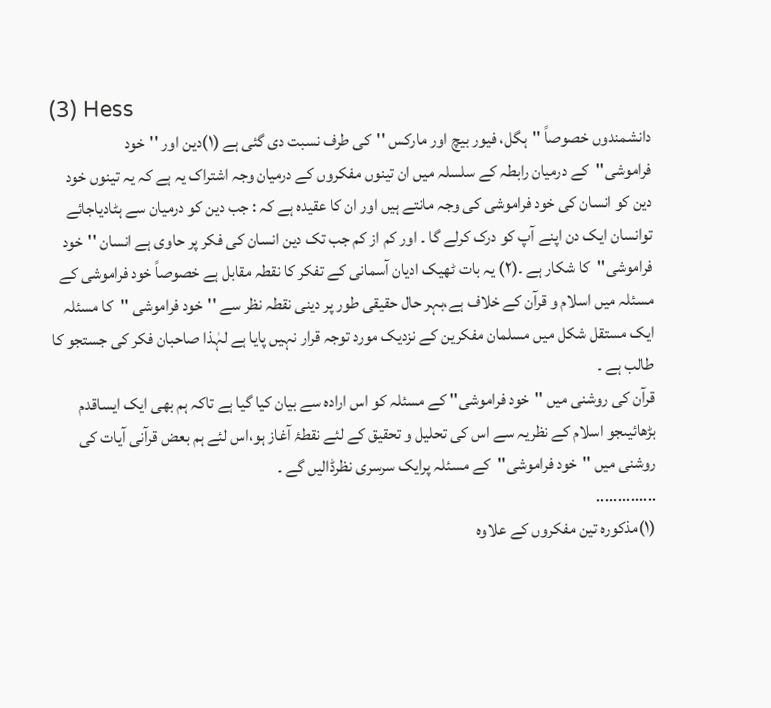(3) Hess
دانشمندوں خصوصاً ''ہگل، فیور بیچ اور مارکس ''کی طرف نسبت دی گئی ہے (١)دین اور ''خود فراموشی''کے درمیان رابطہ کے سلسلہ میں ان تینوں مفکروں کے درمیان وجہ اشتراک یہ ہے کہ یہ تینوں خود دین کو انسان کی خود فراموشی کی وجہ مانتے ہیں اور ان کا عقیدہ ہے کہ : جب دین کو درمیان سے ہٹادیاجائے توانسان ایک دن اپنے آپ کو درک کرلے گا ۔ اور کم از کم جب تک دین انسان کی فکر پر حاوی ہے انسان ''خود فراموشی''کا شکار ہے ۔(٢) یہ بات ٹھیک ادیان آسمانی کے تفکر کا نقطہ مقابل ہے خصوصاً خود فراموشی کے مسئلہ میں اسلام و قرآن کے خلاف ہے،بہر حال حقیقی طور پر دینی نقطہ نظر سے ''خود فراموشی ''کا مسئلہ ایک مستقل شکل میں مسلمان مفکرین کے نزدیک مورد توجہ قرار نہیں پایا ہے لہٰذا صاحبان فکر کی جستجو کا طالب ہے ۔
قرآن کی روشنی میں ''خود فراموشی'' کے مسئلہ کو اس ارادہ سے بیان کیا گیا ہے تاکہ ہم بھی ایک ایساقدم بڑھائیںجو اسلام کے نظریہ سے اس کی تحلیل و تحقیق کے لئے نقطۂ آغاز ہو،اس لئے ہم بعض قرآنی آیات کی روشنی میں ''خود فراموشی''کے مسئلہ پرایک سرسری نظرڈالیں گے ۔
..............
(١)مذکورہ تین مفکروں کے علاوہ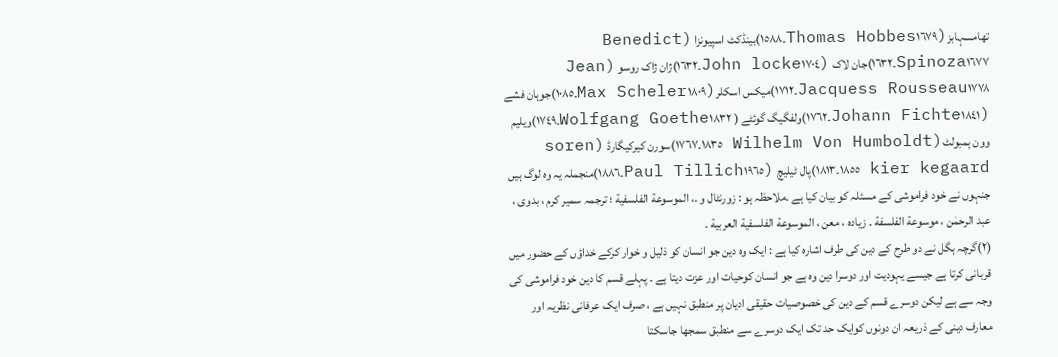تھامسہابز(Thomas Hobbes١٦٧٩۔١٥٨٨)بینڈکٹ اسپیونزا (Benedict Spinoza١٦٧٧۔١٦٣٢)جان لاک (John locke١٧٠٤۔١٦٣٢)ژان ژاک روسو (Jean Jacquess Rousseau١٧٧٨۔١٧١٢)میکس اسکلر(Max Scheler١٨٠٩۔١٠٨٥)جوہان فشے (Johann Fichte١٨٤١۔١٧٦٢)ولفگیگ گوئٹے ( Wolfgang Goethe١٨٣٢۔١٧٤٩)ویلیم وون ہمبولٹ(Wilhelm Von Humboldt ١٨٣٥۔١٧٦٧)سورن کیرکیگارڈ (soren kier kegaard ١٨٥٥۔١٨١٣)پال ٹیلیچ (Paul Tillich١٩٦٥۔١٨٨٦)منجملہ یہ وہ لوگ ہیں جنہوں نے خود فراموشی کے مسئلہ کو بیان کیا ہے ۔ملاحظہ ہو : زورنٹال و .، الموسوعة الفلسفیة ؛ ترجمہ سمیر کرم ، بدوی ، عبد الرحمٰن ، موسوعة الفلسفة ۔ زیادہ ، معن ، الموسوعة الفلسفیة العربیة ۔
(٢)گرچہ ہگل نے دو طرح کے دین کی طرف اشارہ کیا ہے : ایک وہ دین جو انسان کو ذلیل و خوار کرکے خداؤں کے حضور میں قربانی کرتا ہے جیسے یہودیت اور دوسرا دین وہ ہے جو انسان کوحیات اور عزت دیتا ہے ۔ پہلے قسم کا دین خود فراموشی کی وجہ سے ہے لیکن دوسرے قسم کے دین کی خصوصیات حقیقی ادیان پر منطبق نہیں ہے ، صرف ایک عرفانی نظریہ اور معارف دینی کے ذریعہ ان دونوں کوایک حد تک ایک دوسرے سے منطبق سمجھا جاسکتا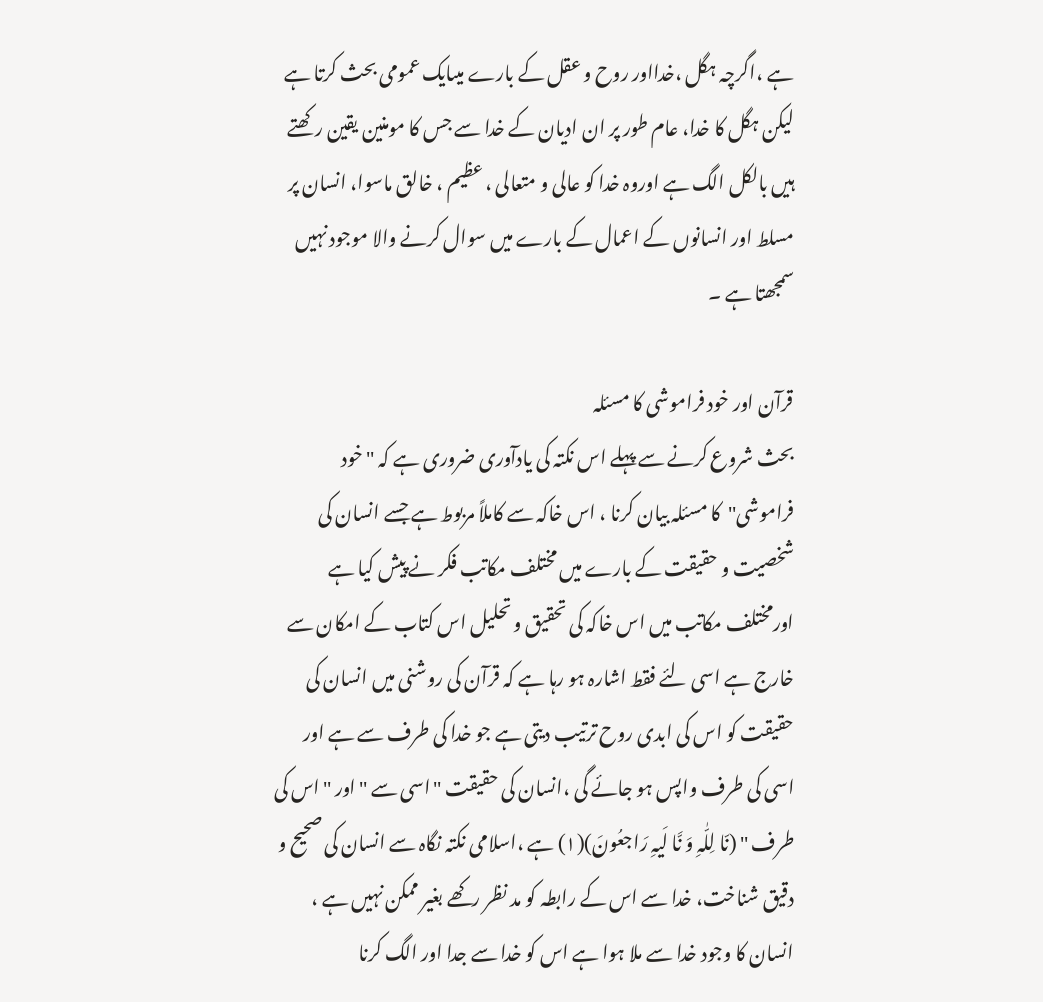ہے ،اگرچہ ہگل ،خدااور روح و عقل کے بارے میںایک عمومی بحث کرتا ہے لیکن ہگل کا خدا، عام طور پر ان ادیان کے خدا سے جس کا مومنین یقین رکھتے ہیں بالکل الگ ہے اوروہ خدا کو عالی و متعالی ، عظیم ، خالق ماسوا، انسان پر مسلط اور انسانوں کے اعمال کے بارے میں سوال کرنے والا موجود نہیں سمجھتا ہے ۔

قرآن اور خود فراموشی کا مسئلہ
بحث شروع کرنے سے پہلے اس نکتہ کی یادآوری ضروری ہے کہ ''خود فراموشی''کا مسئلہ بیان کرنا ، اس خاکہ سے کاملاً مربوط ہے جسے انسان کی شخصیت و حقیقت کے بارے میں مختلف مکاتب فکر نے پیش کیا ہے اورمختلف مکاتب میں اس خاکہ کی تحقیق و تحلیل اس کتاب کے امکان سے خارج ہے اسی لئے فقط اشارہ ہو رہا ہے کہ قرآن کی روشنی میں انسان کی حقیقت کو اس کی ابدی روح ترتیب دیتی ہے جو خدا کی طرف سے ہے اور اسی کی طرف واپس ہو جائے گی ،انسان کی حقیقت ''اسی سے '' اور ''اس کی طرف '' (نّا لِلّٰہِ وَ نَّا لَیہِ رَاجعُونَ)(١) ہے ،اسلامی نکتہ نگاہ سے انسان کی صحیح و دقیق شناخت، خدا سے اس کے رابطہ کو مد نظر رکھے بغیر ممکن نہیں ہے ، انسان کا وجود خدا سے ملا ہوا ہے اس کو خدا سے جدا اور الگ کرنا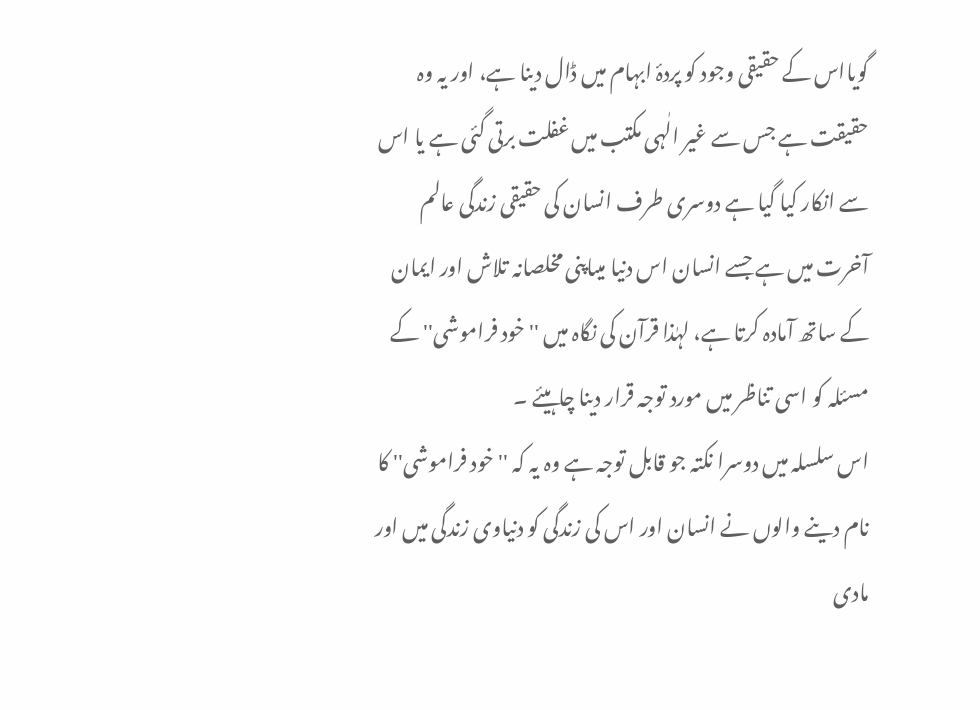گویااس کے حقیقی وجود کو پردۂ ابہام میں ڈال دینا ہے، اور یہ وہ حقیقت ہے جس سے غیر الٰہی مکتب میں غفلت برتی گئی ہے یا اس سے انکار کیا گیا ہے دوسری طرف انسان کی حقیقی زندگی عالم آخرت میں ہے جسے انسان اس دنیا میںاپنی مخلصانہ تلاش اور ایمان کے ساتھ آمادہ کرتا ہے، لہٰذا قرآن کی نگاہ میں ''خود فراموشی'' کے مسئلہ کو اسی تناظر میں مورد توجہ قرار دینا چاہیئے ۔
اس سلسلہ میں دوسرا نکتہ جو قابل توجہ ہے وہ یہ کہ ''خود فراموشی'' کا نام دینے والوں نے انسان اور اس کی زندگی کو دنیاوی زندگی میں اور مادی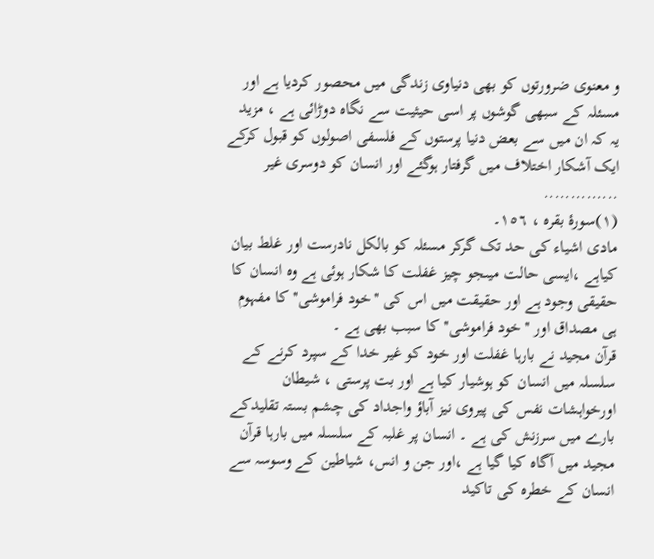و معنوی ضرورتوں کو بھی دنیاوی زندگی میں محصور کردیا ہے اور مسئلہ کے سبھی گوشوں پر اسی حیثیت سے نگاہ دوڑائی ہے ، مزید یہ کہ ان میں سے بعض دنیا پرستوں کے فلسفی اصولوں کو قبول کرکے ایک آشکار اختلاف میں گرفتار ہوگئے اور انسان کو دوسری غیر
..............
(١)سورۂ بقرہ ، ١٥٦۔
مادی اشیاء کی حد تک گرکر مسئلہ کو بالکل نادرست اور غلط بیان کیاہے ،ایسی حالت میںجو چیز غفلت کا شکار ہوئی ہے وہ انسان کا حقیقی وجود ہے اور حقیقت میں اس کی ''خود فراموشی'' کا مفہوم ہی مصداق اور ''خود فراموشی'' کا سبب بھی ہے ۔
قرآن مجید نے بارہا غفلت اور خود کو غیر خدا کے سپرد کرنے کے سلسلہ میں انسان کو ہوشیار کیا ہے اور بت پرستی ، شیطان اورخواہشات نفس کی پیروی نیز آباؤ واجداد کی چشم بستہ تقلیدکے بارے میں سرزنش کی ہے ۔ انسان پر غلبہ کے سلسلہ میں بارہا قرآن مجید میں آگاہ کیا گیا ہے ،اور جن و انس، شیاطین کے وسوسہ سے انسان کے خطرہ کی تاکید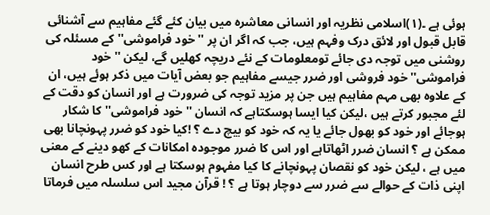ہوئی ہے ۔(١)اسلامی نظریہ اور انسانی معاشرہ میں بیان کئے گئے مفاہیم سے آشنائی قابل قبول اور لائق درک وفہم ہیں، جب کہ اگر ان پر ''خود فراموشی'' کے مسئلہ کی روشنی میں توجہ دی جائے تومعلومات کے نئے دریچہ کھلیں گے، لیکن ''خود فراموشی'' خود فروشی اور ضرر جیسے مفاہیم جو بعض آیات میں ذکر ہوئے ہیں، ان کے علاوہ بھی مہم مفاہیم ہیں جن پر مزید توجہ کی ضرورت ہے اور انسان کو دقت کے لئے مجبور کرتے ہیں ،لیکن کیا ایسا ہوسکتاہے کہ انسان ''خود فراموشی'' کا شکار ہوجائے اور خود کو بھول جائے یا یہ کہ خود کو بیچ دے ؟ !کیا خود کو ضرر پہونچانا بھی ممکن ہے ؟ انسان ضرر اٹھاتاہے اور اس کا ضرر موجودہ امکانات کے کھو دینے کے معنی میں ہے ، لیکن خود کو نقصان پہونچانے کا کیا مفہوم ہوسکتا ہے اور کس طرح انسان اپنی ذات کے حوالے سے ضرر سے دوچار ہوتا ہے ؟ ! قرآن مجید اس سلسلہ میں فرماتا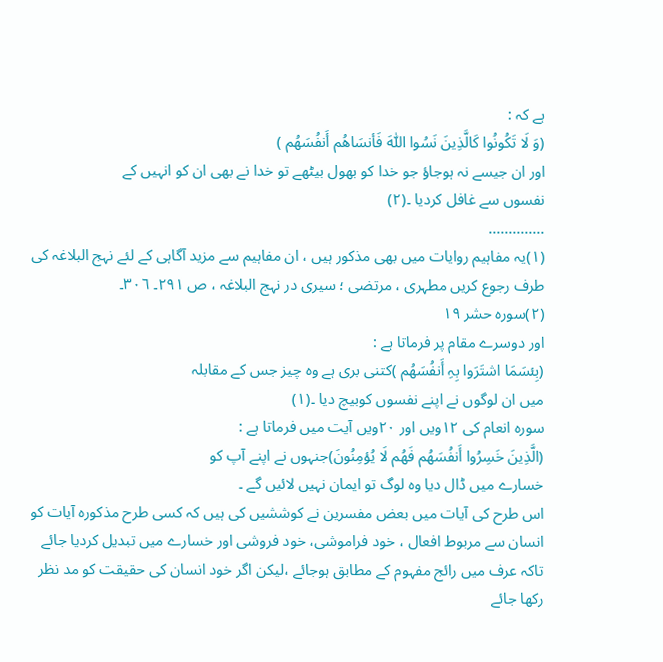ہے کہ :
(وَ لَا تَکُونُوا کَالَّذِینَ نَسُوا اللّٰہَ فَأنسَاھُم أَنفُسَھُم )
اور ان جیسے نہ ہوجاؤ جو خدا کو بھول بیٹھے تو خدا نے بھی ان کو انہیں کے
نفسوں سے غافل کردیا ۔(٢)
..............
(١)یہ مفاہیم روایات میں بھی مذکور ہیں ، ان مفاہیم سے مزید آگاہی کے لئے نہج البلاغہ کی طرف رجوع کریں مطہری ، مرتضی ؛ سیری در نہج البلاغہ ، ص ٢٩١۔ ٣٠٦۔
(٢)سورہ حشر ١٩
اور دوسرے مقام پر فرماتا ہے :
(بِئسَمَا اشتَرَوا بِہِ أَنفُسَھُم )کتنی بری ہے وہ چیز جس کے مقابلہ
میں ان لوگوں نے اپنے نفسوں کوبیچ دیا ۔(١)
سورہ انعام کی ١٢ویں اور ٢٠ویں آیت میں فرماتا ہے :
(الَّذِینَ خَسِرُوا أَنفُسَھُم فَھُم لَا یُؤمِنُونَ)جنہوں نے اپنے آپ کو
خسارے میں ڈال دیا وہ لوگ تو ایمان نہیں لائیں گے ۔
اس طرح کی آیات میں بعض مفسرین نے کوششیں کی ہیں کہ کسی طرح مذکورہ آیات کو انسان سے مربوط افعال ، خود فراموشی، خود فروشی اور خسارے میں تبدیل کردیا جائے تاکہ عرف میں رائج مفہوم کے مطابق ہوجائے ،لیکن اگر خود انسان کی حقیقت کو مد نظر رکھا جائے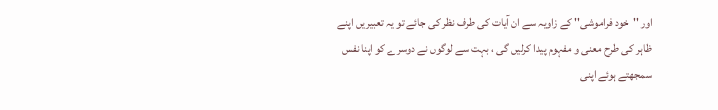اور ''خود فراموشی'' کے زاویہ سے ان آیات کی طرف نظر کی جائے تو یہ تعبیریں اپنے ظاہر کی طرح معنی و مفہوم پیدا کرلیں گی ، بہت سے لوگوں نے دوسرے کو اپنا نفس سمجھتے ہوئے اپنی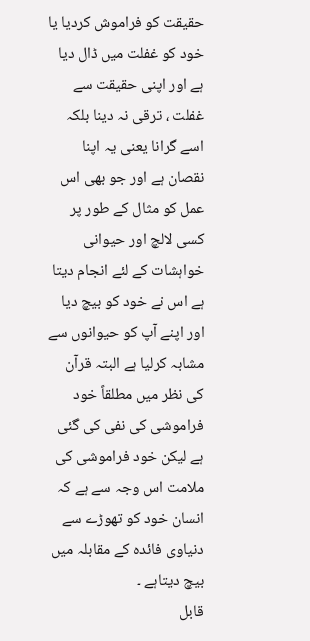حقیقت کو فراموش کردیا یا خود کو غفلت میں ڈال دیا ہے اور اپنی حقیقت سے غفلت ، ترقی نہ دینا بلکہ اسے گرانا یعنی یہ اپنا نقصان ہے اور جو بھی اس عمل کو مثال کے طور پر کسی لالچ اور حیوانی خواہشات کے لئے انجام دیتا ہے اس نے خود کو بیچ دیا اور اپنے آپ کو حیوانوں سے مشابہ کرلیا ہے البتہ قرآن کی نظر میں مطلقاً خود فراموشی کی نفی کی گئی ہے لیکن خود فراموشی کی ملامت اس وجہ سے ہے کہ انسان خود کو تھوڑے سے دنیاوی فائدہ کے مقابلہ میں بیچ دیتاہے ۔
قابل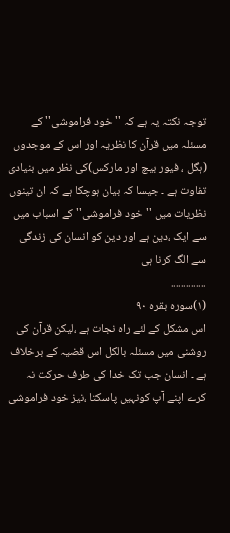توجہ نکتہ یہ ہے کہ ''خود فراموشی'' کے مسئلہ میں قرآن کا نظریہ اور اس کے موجدوں (ہگل ، فیور بیچ اور مارکس)کی نظر میں بنیادی تفاوت ہے ۔ جیسا کہ بیان ہوچکا ہے کہ ان تینوں نظریات میں ''خود فراموشی'' کے اسباب میں سے ایک ،دین ہے اور دین کو انسان کی زندگی سے الگ کرنا ہی
..............
(١)سورہ بقرہ ٩٠
اس مشکل کے لئے راہ نجات ہے ،لیکن قرآن کی روشنی میں مسئلہ بالکل اس قضیہ کے برخلاف ہے ۔ انسان جب تک خدا کی طرف حرکت نہ کرے اپنے آپ کونہیں پاسکتا ،نیز خود فراموشی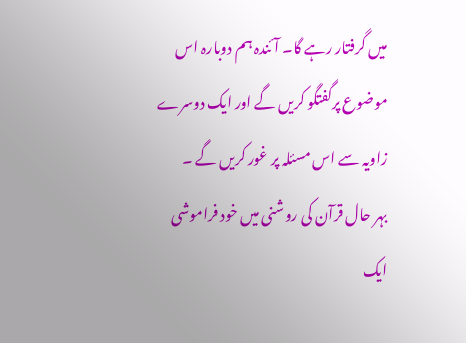میں گرفتار رہے گا۔ آئندہ ہم دوبارہ اس موضوع پرگفتگو کریں گے اور ایک دوسرے زاویہ سے اس مسئلہ پر غور کریں گے ۔
بہر حال قرآن کی روشنی میں خود فراموشی ایک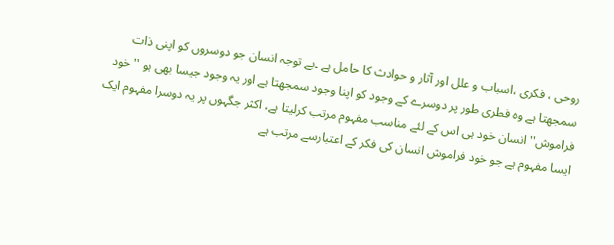روحی ، فکری ،اسباب و علل اور آثار و حوادث کا حامل ہے ۔بے توجہ انسان جو دوسروں کو اپنی ذات سمجھتا ہے وہ فطری طور پر دوسرے کے وجود کو اپنا وجود سمجھتا ہے اور یہ وجود جیسا بھی ہو ''خود فراموش'' انسان خود ہی اس کے لئے مناسب مفہوم مرتب کرلیتا ہے، اکثر جگہوں پر یہ دوسرا مفہوم ایک ایسا مفہوم ہے جو خود فراموش انسان کی فکر کے اعتبارسے مرتب ہے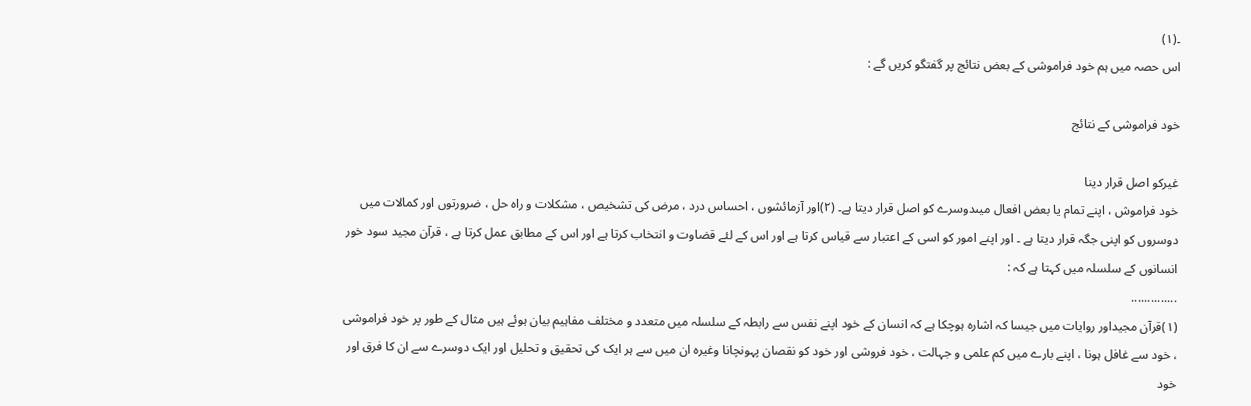۔(١)
اس حصہ میں ہم خود فراموشی کے بعض نتائج پر گفتگو کریں گے :

خود فراموشی کے نتائج

غیرکو اصل قرار دینا
خود فراموش ، اپنے تمام یا بعض افعال میںدوسرے کو اصل قرار دیتا ہے۔ (٢)اور آزمائشوں ، احساس درد ، مرض کی تشخیص ، مشکلات و راہ حل ، ضرورتوں اور کمالات میں دوسروں کو اپنی جگہ قرار دیتا ہے ۔ اور اپنے امور کو اسی کے اعتبار سے قیاس کرتا ہے اور اس کے لئے قضاوت و انتخاب کرتا ہے اور اس کے مطابق عمل کرتا ہے ، قرآن مجید سود خور انسانوں کے سلسلہ میں کہتا ہے کہ :
..............
(١)قرآن مجیداور روایات میں جیسا کہ اشارہ ہوچکا ہے کہ انسان کے خود اپنے نفس سے رابطہ کے سلسلہ میں متعدد و مختلف مفاہیم بیان ہوئے ہیں مثال کے طور پر خود فراموشی ، خود سے غافل ہونا ، اپنے بارے میں کم علمی و جہالت ، خود فروشی اور خود کو نقصان پہونچانا وغیرہ ان میں سے ہر ایک کی تحقیق و تحلیل اور ایک دوسرے سے ان کا فرق اور خود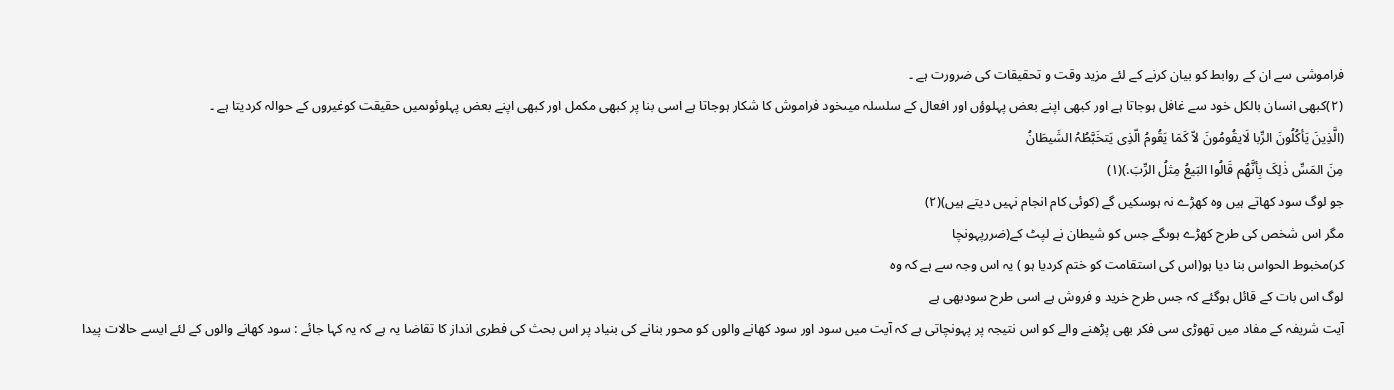فراموشی سے ان کے روابط کو بیان کرنے کے لئے مزید وقت و تحقیقات کی ضرورت ہے ۔
(٢)کبھی انسان بالکل خود سے غافل ہوجاتا ہے اور کبھی اپنے بعض پہلوؤں اور افعال کے سلسلہ میںخود فراموش کا شکار ہوجاتا ہے اسی بنا پر کبھی مکمل اور کبھی اپنے بعض پہلوئوںمیں حقیقت کوغیروں کے حوالہ کردیتا ہے ۔
(الَّذِینَ یَأکُلُونَ الرِّبا لَایقُومُونَ لاّ کَمَا یَقُومُ الّذِی یَتخَبَّطُہُ الشَیطَانُ
مِنَ المَسِّ ذٰلِکَ بِأنَّھُم قَالُوا البَیعُ مِثلُ الرِّبَ.)(١)
جو لوگ سود کھاتے ہیں وہ کھڑے نہ ہوسکیں گے (کوئی کام انجام نہیں دیتے ہیں)(٢)
مگر اس شخص کی طرح کھڑے ہوںگے جس کو شیطان نے لپٹ کے(ضررپہونچا
کر)مخبوط الحواس بنا دیا ہو(اس کی استقامت کو ختم کردیا ہو ) یہ اس وجہ سے ہے کہ وہ
لوگ اس بات کے قائل ہوگئے کہ جس طرح خرید و فروش ہے اسی طرح سودبھی ہے
آیت شریفہ کے مفاد میں تھوڑی سی فکر بھی پڑھنے والے کو اس نتیجہ پر پہونچاتی ہے کہ آیت میں سود اور سود کھانے والوں کو محور بنانے کی بنیاد پر اس بحث کی فطری انداز کا تقاضا یہ ہے کہ یہ کہا جائے : سود کھانے والوں کے لئے ایسے حالات پیدا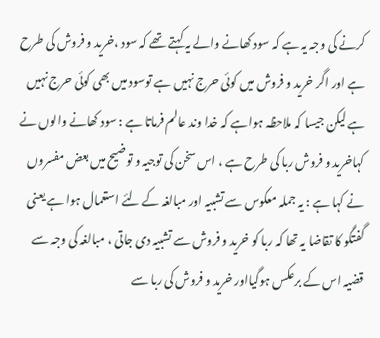کرنے کی وجہ یہ ہے کہ سود کھانے والے یہ کہتے تھے کہ سود ،خرید و فروش کی طرح ہے اور اگر خرید و فروش میں کوئی حرج نہیں ہے توسود میں بھی کوئی حرج نہیں ہے لیکن جیسا کہ ملاحظہ ہواہے کہ خدا وند عالم فرماتا ہے : سود کھانے والوں نے کہاخرید و فروش ربا کی طرح ہے ، اس سخن کی توجیہ و توضیح میں بعض مفسروں نے کہا ہے : یہ جملہ معکوس سے تشبیہ اور مبالغہ کے لئے استعمال ہوا ہے یعنی گفتگو کا تقاضا یہ تھا کہ ربا کو خرید و فروش سے تشبیہ دی جاتی ، مبالغہ کی وجہ سے قضیہ اس کے برعکس ہوگیااور خرید و فروش کی ربا سے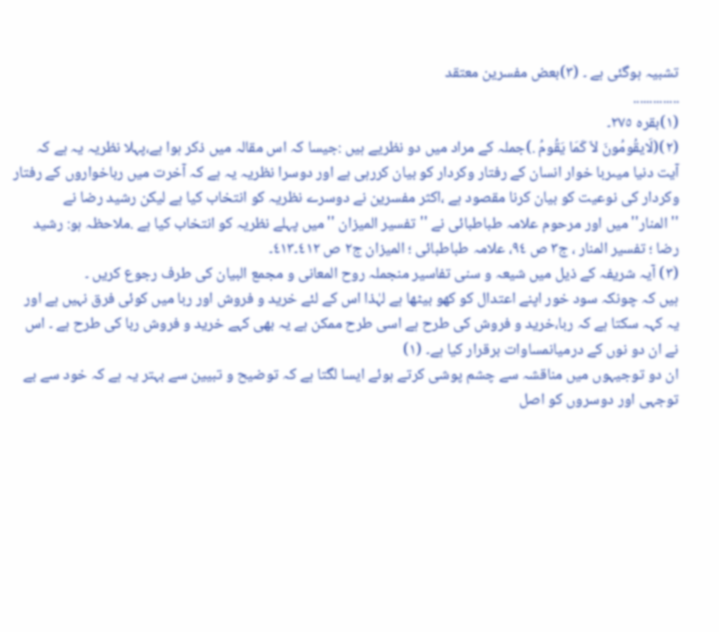تشبیہ ہوگئی ہے ۔ (٣)بعض مفسرین معتقد
..............
(١)بقرہ ٢٧٥۔
(٢)(لَایقُومُونَ لاّ کَمَا یَقُومُ .)جملہ کے مراد میں دو نظریے ہیں :جیسا کہ اس مقالہ میں ذکر ہوا ہے،پہلا نظریہ یہ ہے کہ آیت دنیا میںربا خوار انسان کے رفتار وکردار کو بیان کررہی ہے اور دوسرا نظریہ یہ ہے کہ آخرت میں رباخواروں کے رفتار وکردار کی نوعیت کو بیان کرنا مقصود ہے ،اکثر مفسرین نے دوسرے نظریہ کو انتخاب کیا ہے لیکن رشید رضا نے ''المنار''میں اور مرحوم علامہ طباطبائی نے ''تفسیر المیزان ''میں پہلے نظریہ کو انتخاب کیا ہے .ملاحظہ ہو: رشید رضا ؛ تفسیر المنار ، ج٣ ص ٩٤، علامہ طباطبائی ؛ المیزان ج٢ ص ٤١٢۔٤١٣۔
(٣) آیہ شریفہ کے ذیل میں شیعہ و سنی تفاسیر منجملہ روح المعانی و مجمع البیان کی طرف رجوع کریں ۔
ہیں کہ چونکہ سود خور اپنے اعتدال کو کھو بیٹھا ہے لہٰذا اس کے لئے خرید و فروش اور ربا میں کوئی فرق نہیں ہے اور یہ کہہ سکتا ہے کہ ربا،خرید و فروش کی طرح ہے اسی طرح ممکن ہے یہ بھی کہے خرید و فروش ربا کی طرح ہے ۔ اس نے ان دو نوں کے درمیانمساوات برقرار کیا ہے۔ (١)
ان دو توجیہوں میں مناقشہ سے چشم پوشی کرتے ہوئے ایسا لگتا ہے کہ توضیح و تبیین سے بہتر یہ ہے کہ خود سے بے توجہی اور دوسروں کو اصل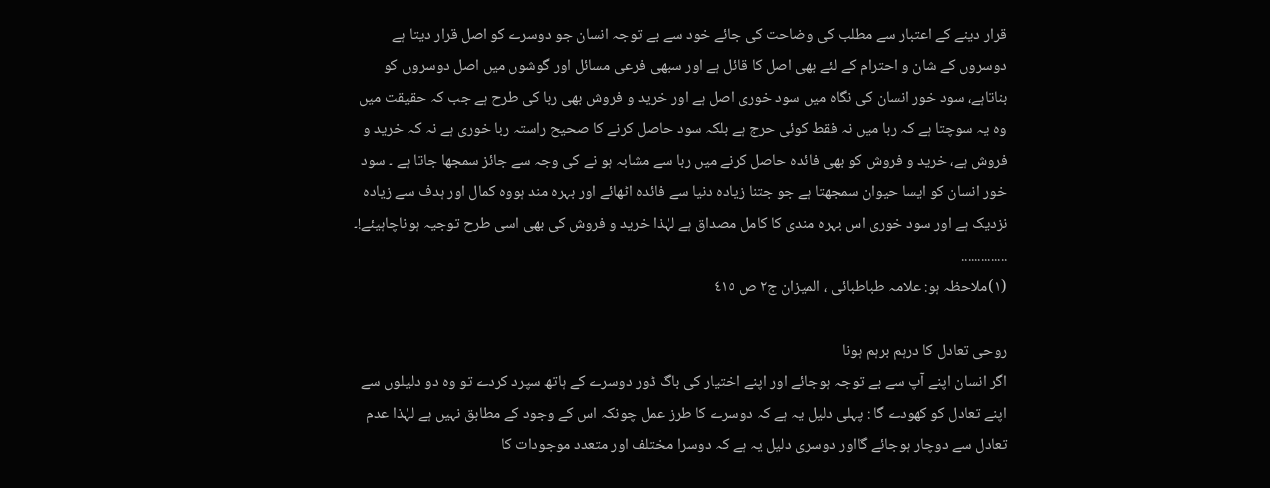قرار دینے کے اعتبار سے مطلب کی وضاحت کی جائے خود سے بے توجہ انسان جو دوسرے کو اصل قرار دیتا ہے دوسروں کے شان و احترام کے لئے بھی اصل کا قائل ہے اور سبھی فرعی مسائل اور گوشوں میں اصل دوسروں کو بناتاہے، سود خور انسان کی نگاہ میں سود خوری اصل ہے اور خرید و فروش بھی ربا کی طرح ہے جب کہ حقیقت میں وہ یہ سوچتا ہے کہ ربا میں نہ فقط کوئی حرج ہے بلکہ سود حاصل کرنے کا صحیح راستہ ربا خوری ہے نہ کہ خرید و فروش ہے، خرید و فروش کو بھی فائدہ حاصل کرنے میں ربا سے مشابہ ہو نے کی وجہ سے جائز سمجھا جاتا ہے ۔ سود خور انسان کو ایسا حیوان سمجھتا ہے جو جتنا زیادہ دنیا سے فائدہ اٹھائے اور بہرہ مند ہووہ کمال اور ہدف سے زیادہ نزدیک ہے اور سود خوری اس بہرہ مندی کا کامل مصداق ہے لہٰذا خرید و فروش کی بھی اسی طرح توجیہ ہوناچاہیئے!۔
..............
(١)ملاحظہ ہو: علامہ طباطبائی ، المیزان ج٢ ص ٤١٥

روحی تعادل کا درہم برہم ہونا
اگر انسان اپنے آپ سے بے توجہ ہوجائے اور اپنے اختیار کی باگ ڈور دوسرے کے ہاتھ سپرد کردے تو وہ دو دلیلوں سے اپنے تعادل کو کھودے گا : پہلی دلیل یہ ہے کہ دوسرے کا طرز عمل چونکہ اس کے وجود کے مطابق نہیں ہے لہٰذا عدم تعادل سے دوچار ہوجائے گااور دوسری دلیل یہ ہے کہ دوسرا مختلف اور متعدد موجودات کا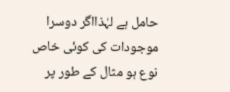حامل ہے لہٰذااگر دوسرا موجودات کی کوئی خاص نوع ہو مثال کے طور پر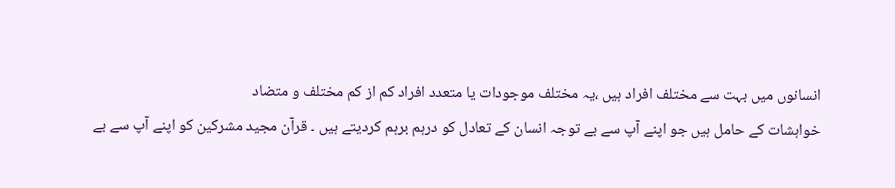انسانوں میں بہت سے مختلف افراد ہیں ،یہ مختلف موجودات یا متعدد افراد کم از کم مختلف و متضاد
خواہشات کے حامل ہیں جو اپنے آپ سے بے توجہ انسان کے تعادل کو درہم برہم کردیتے ہیں ۔ قرآن مجید مشرکین کو اپنے آپ سے بے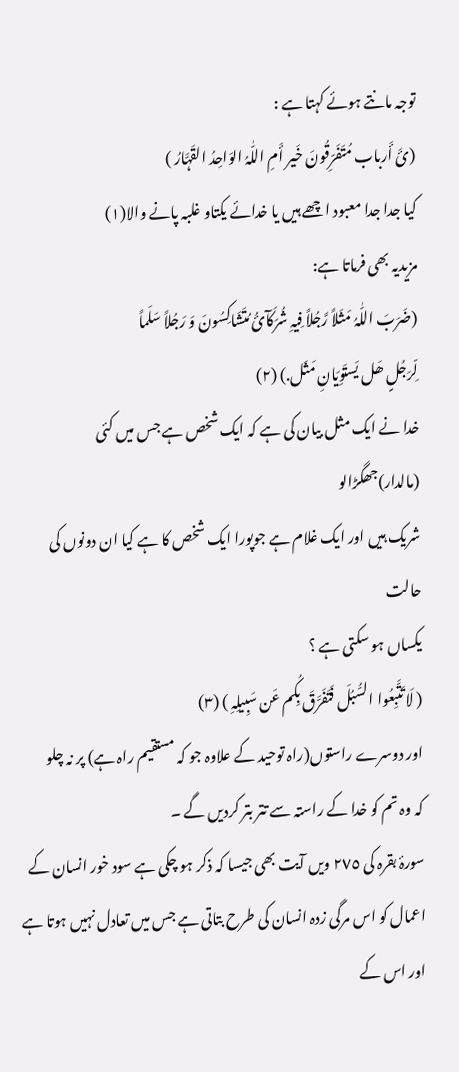توجہ مانتے ہوئے کہتا ہے :
(ئَ أَرباب مُتَفَرِّقُونَ خَیر أَمِ اللّٰہُ الوَاحِدُ القَہَّارُ )
کیا جدا جدا معبود اچھے ہیں یا خدائے یکتاو غلبہ پانے والا(١)
مزیدیہ بھی فرماتا ہے:
(ضَرَبَ اللّٰہُ مَثَلاً رَّجُلاً فِیہِ شُرَکَآئُ مُتَشَاکِسُونَ وَ رَجُلاً سَلَماً
لِّرَجُلٍ ھَل یَستَوِیَانِ مَثَل.) (٢)
خدا نے ایک مثل بیان کی ہے کہ ایک شخص ہے جس میں کئی (مالدار)جھگڑالو
شریک ہیں اور ایک غلام ہے جوپورا ایک شخص کا ہے کیا ان دونوں کی حالت
یکساں ہو سکتی ہے ؟
( لَا تَتَّبِعُوا السُّبُلَ فَتَفَرَّقَ بِکُم عَن سَبِیلِہِ ) (٣)
اور دوسرے راستوں(راہ توحید کے علاوہ جو کہ مستقیم راہ ہے) پر نہ چلو
کہ وہ تم کو خدا کے راستہ سے تتر بتر کردیں گے ۔
سورۂ بقرہ کی ٢٧٥ ویں آیت بھی جیسا کہ ذکر ہو چکی ہے سود خور انسان کے اعمال کو اس مرگی زدہ انسان کی طرح بتاتی ہے جس میں تعادل نہیں ہوتا ہے اور اس کے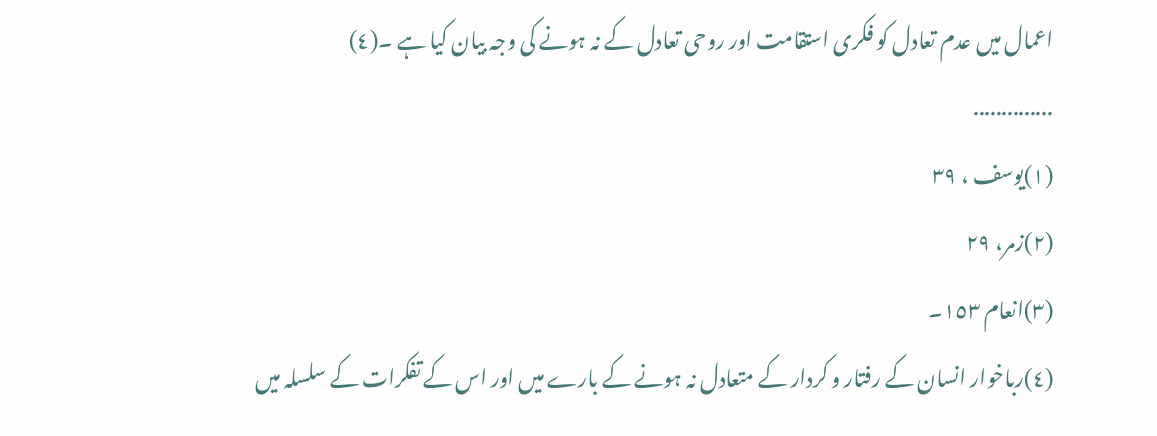اعمال میں عدم تعادل کو فکری استقامت اور روحی تعادل کے نہ ہونے کی وجہ بیان کیا ہے ۔(٤)
..............
(١)یوسف ، ٣٩
(٢)زمر، ٢٩
(٣)انعام ١٥٣۔
(٤)رباخوار انسان کے رفتار و کردار کے متعادل نہ ہونے کے بارے میں اور اس کے تفکرات کے سلسلہ میں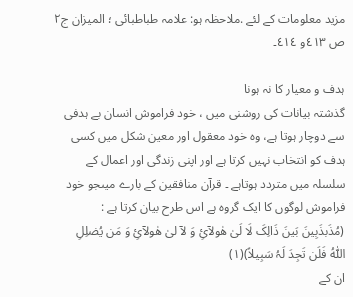مزید معلومات کے لئے .ملاحظہ ہو: علامہ طباطبائی ؛ المیزان ج٢ ص ٤١٣و ٤١٤۔

ہدف و معیار کا نہ ہونا
گذشتہ بیانات کی روشنی میں ، خود فراموش انسان بے ہدفی سے دوچار ہوتا ہے، وہ خود معقول اور معین شکل میں کسی ہدف کو انتخاب نہیں کرتا ہے اور اپنی زندگی اور اعمال کے سلسلہ میں متردد ہوتاہے ۔ قرآن منافقین کے بارے میںجو خود فراموش لوگوں کا ایک گروہ ہے اس طرح بیان کرتا ہے :
(مُذَبذَبِینَ بَینَ ذَالِکَ لَا لَیٰ ھٰولآئِ وَ لآ لیٰ ھٰولآئِ وَ مَن یُضلِلِ
اللّٰہُ فَلَن تَجِدَ لَہُ سَبِیلاً)(١)
ان کے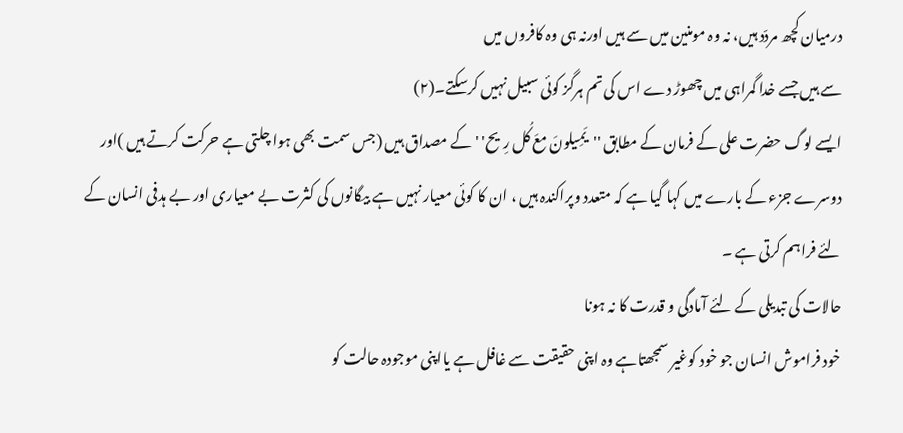درمیان کچھ مردّد ہیں، نہ وہ مومنین میں سے ہیں اورنہ ہی وہ کافروں میں
سے ہیں جسے خدا گمراہی میں چھوڑ دے اس کی تم ہرگز کوئی سبیل نہیں کرسکتے۔(٢)
ایسے لوگ حضرت علی کے فرمان کے مطابق ''یَمِیلونَ معَ کُل رِیح' 'کے مصداق ہیں (جس سمت بھی ہوا چلتی ہے حرکت کرتے ہیں )اور دوسرے جزء کے بارے میں کہا گیا ہے کہ متعدد وپراکندہ ہیں ، ان کا کوئی معیار نہیں ہے بیگانوں کی کثرت بے معیاری اور بے ہدفی انسان کے لئے فراہم کرتی ہے ۔
حالات کی تبدیلی کے لئے آمادگی و قدرت کا نہ ہونا
خود فراموش انسان جو خود کوغیر سمجھتاہے وہ اپنی حقیقت سے غافل ہے یااپنی موجودہ حالت کو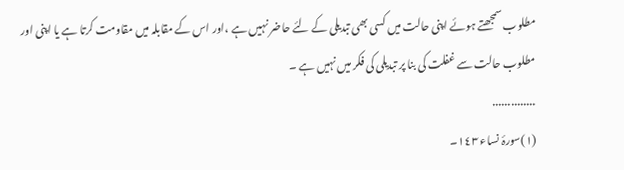مطلوب سمجھتے ہوئے اپنی حالت میں کسی بھی تبدیلی کے لئے حاضر نہیں ہے ،اور اس کے مقابلہ میں مقاومت کرتا ہے یا اپنی اور مطلوب حالت سے غفلت کی بنا پر تبدیلی کی فکر میں نہیں ہے ۔
..............
(١)سورۂ نساء ١٤٣۔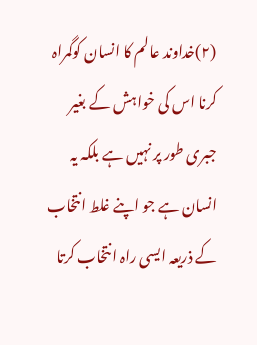(٢)خداوند عالم کا انسان کوگمراہ کرنا اس کی خواہش کے بغیر جبری طور پر نہیں ہے بلکہ یہ انسان ہے جو اپنے غلط انتخاب کے ذریعہ ایسی راہ انتخاب کرتا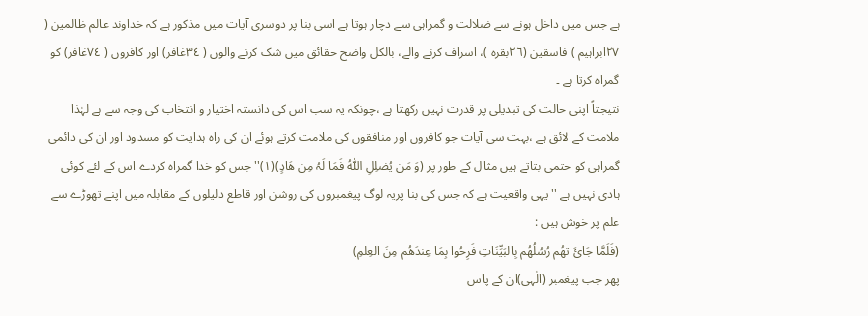ہے جس میں داخل ہونے سے ضلالت و گمراہی سے دچار ہوتا ہے اسی بنا پر دوسری آیات میں مذکور ہے کہ خداوند عالم ظالمین ( ٢٧ابراہیم ) فاسقین (٢٦بقرہ )، اسراف کرنے والے، بالکل واضح حقائق میں شک کرنے والوں ( ٣٤غافر) اور کافروں ( ٧٤غافر) کو گمراہ کرتا ہے ۔
نتیجتاً اپنی حالت کی تبدیلی پر قدرت نہیں رکھتا ہے ،چونکہ یہ سب اس کی دانستہ اختیار و انتخاب کی وجہ سے ہے لہٰذا ملامت کے لائق ہے ،بہت سی آیات جو کافروں اور منافقوں کی ملامت کرتے ہوئے ان کی راہ ہدایت کو مسدود اور ان کی دائمی گمراہی کو حتمی بتاتے ہیں مثال کے طور پر (وَ مَن یُضلِلِ اللّٰہُ فَمَا لَہُ مِن ھَادٍ)(١)''جس کو خدا گمراہ کردے اس کے لئے کوئی ہادی نہیں ہے ''یہی واقعیت ہے کہ جس کی بنا پریہ لوگ پیغمبروں کی روشن اور قاطع دلیلوں کے مقابلہ میں اپنے تھوڑے سے علم پر خوش ہیں :
(فَلَمَّا جَائَ تھُم رُسُلُھُم بِالبَیِّنَاتِ فَرِحُوا بِمَا عِندَھُم مِنَ العِلمِ)
پھر جب پیغمبر (الٰہی)ان کے پاس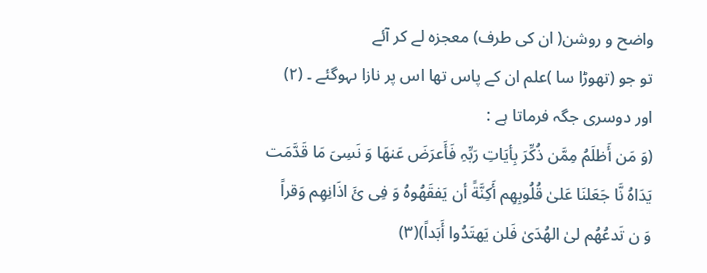واضح و روشن( ان کی طرف) معجزہ لے کر آئے
تو جو (تھوڑا سا )علم ان کے پاس تھا اس پر نازا ںہوگئے ۔ (٢)
اور دوسری جگہ فرماتا ہے :
(وَ مَن أَظلَمُ مِمَّن ذُکِّرَ بِأیَاتِ رَبِّہِ فَأَعرَضَ عَنھَا وَ نَسِیَ مَا قَدَّمَت
یَدَاہُ نَّا جَعَلنَا عَلیٰ قُلُوبِھِم أَکِنَّةً أن یَفقَھُوہُ وَ فِی ئَ اذَانِھِم وَقراً
وَ ن تَدعُھُم لیٰ الھُدَیٰ فَلن یَھتَدُوا أَبَداً)(٣)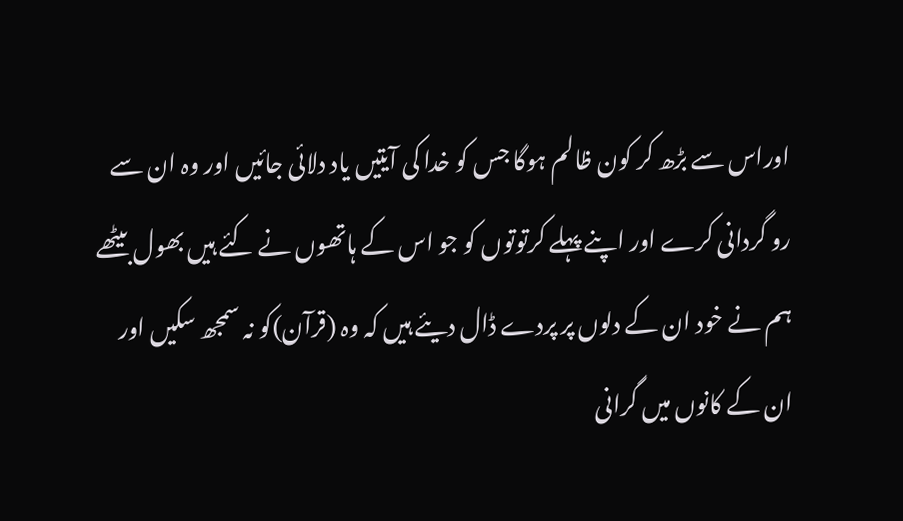اوراس سے بڑھ کر کون ظالم ہوگا جس کو خدا کی آیتیں یاد دلائی جائیں اور وہ ان سے
رو گردانی کرے اور اپنے پہلے کرتوتوں کو جو اس کے ہاتھوں نے کئے ہیں بھول بیٹھے
ہم نے خود ان کے دلوں پر پردے ڈال دیئے ہیں کہ وہ (قرآن)کو نہ سمجھ سکیں اور
ان کے کانوں میں گرانی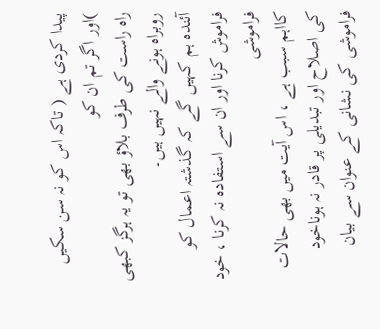پیدا کردی ہے ( تاکہ اس کو نہ سن سکیں )اور اگر تم ان کو
راہ راست کی طرف بلاؤ بھی تو یہ ہرگز کبھی روبراہ ہونے والے نہیں ہیں۔
آئندہ ہم کہیں گے کہ گذشتہ اعمال کو فراموش کرنا اور ان سے استفادہ نہ کرنا ، خود فراموشی
کااہم سبب ہے ، اس آیت میں بھی حالات کی اصلاح اور تبدیلی پر قادر نہ ہوناخود فراموشی کی نشانی کے عنوان سے بیان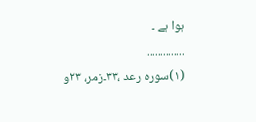ہوا ہے ۔
..............
(١)سورہ رعد ،٣٣۔زمر، ٢٣و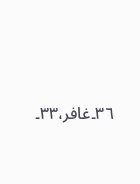٣٦۔غافر،٣٣۔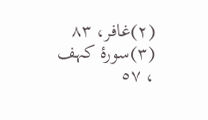(٢)غافر، ٨٣
(٣)سورۂ کہف ، ٥٧